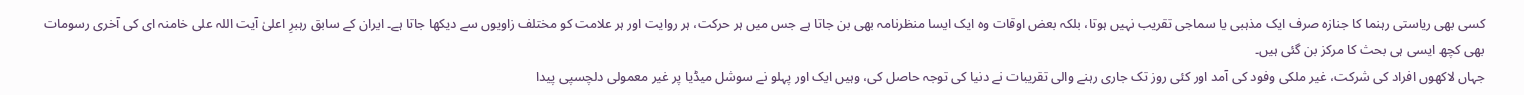کسی بھی ریاستی رہنما کا جنازہ صرف ایک مذہبی یا سماجی تقریب نہیں ہوتا، بلکہ بعض اوقات وہ ایک ایسا منظرنامہ بھی بن جاتا ہے جس میں ہر حرکت، ہر روایت اور ہر علامت کو مختلف زاویوں سے دیکھا جاتا ہے۔ ایران کے سابق رہبرِ اعلیٰ آیت اللہ علی خامنہ ای کی آخری رسومات بھی کچھ ایسی ہی بحث کا مرکز بن گئی ہیں۔
جہاں لاکھوں افراد کی شرکت، غیر ملکی وفود کی آمد اور کئی روز تک جاری رہنے والی تقریبات نے دنیا کی توجہ حاصل کی، وہیں ایک اور پہلو نے سوشل میڈیا پر غیر معمولی دلچسپی پیدا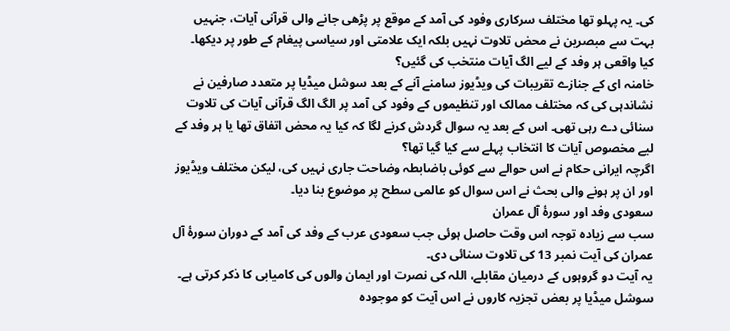کی۔ یہ پہلو تھا مختلف سرکاری وفود کی آمد کے موقع پر پڑھی جانے والی قرآنی آیات، جنہیں بہت سے مبصرین نے محض تلاوت نہیں بلکہ ایک علامتی اور سیاسی پیغام کے طور پر دیکھا۔
کیا واقعی ہر وفد کے لیے الگ آیات منتخب کی گئیں؟
خامنہ ای کے جنازے تقریبات کی ویڈیوز سامنے آنے کے بعد سوشل میڈیا پر متعدد صارفین نے نشاندہی کی کہ مختلف ممالک اور تنظیموں کے وفود کی آمد پر الگ الگ قرآنی آیات کی تلاوت سنائی دے رہی تھی۔ اس کے بعد یہ سوال گردش کرنے لگا کہ کیا یہ محض اتفاق تھا یا ہر وفد کے لیے مخصوص آیات کا انتخاب پہلے سے کیا گیا تھا؟
اگرچہ ایرانی حکام نے اس حوالے سے کوئی باضابطہ وضاحت جاری نہیں کی، لیکن مختلف ویڈیوز اور ان پر ہونے والی بحث نے اس سوال کو عالمی سطح پر موضوع بنا دیا۔
سعودی وفد اور سورۂ آل عمران
سب سے زیادہ توجہ اس وقت حاصل ہوئی جب سعودی عرب کے وفد کی آمد کے دوران سورۂ آل عمران کی آیت نمبر 13 کی تلاوت سنائی دی۔
یہ آیت دو گروہوں کے درمیان مقابلے، اللہ کی نصرت اور ایمان والوں کی کامیابی کا ذکر کرتی ہے۔
سوشل میڈیا پر بعض تجزیہ کاروں نے اس آیت کو موجودہ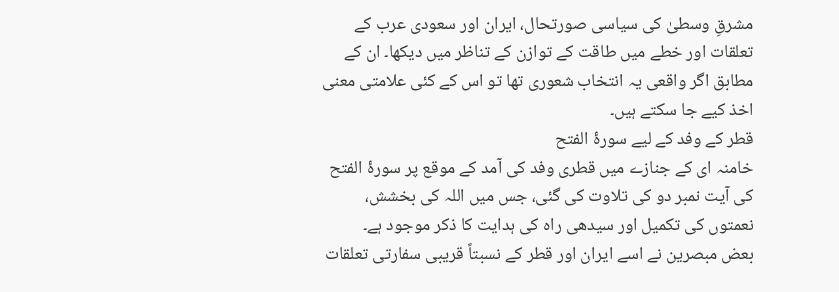مشرقِ وسطیٰ کی سیاسی صورتحال، ایران اور سعودی عرب کے تعلقات اور خطے میں طاقت کے توازن کے تناظر میں دیکھا۔ ان کے مطابق اگر واقعی یہ انتخاب شعوری تھا تو اس کے کئی علامتی معنی اخذ کیے جا سکتے ہیں۔
قطر کے وفد کے لیے سورۂ الفتح
خامنہ ای کے جنازے میں قطری وفد کی آمد کے موقع پر سورۂ الفتح کی آیت نمبر دو کی تلاوت کی گئی، جس میں اللہ کی بخشش، نعمتوں کی تکمیل اور سیدھی راہ کی ہدایت کا ذکر موجود ہے۔
بعض مبصرین نے اسے ایران اور قطر کے نسبتاً قریبی سفارتی تعلقات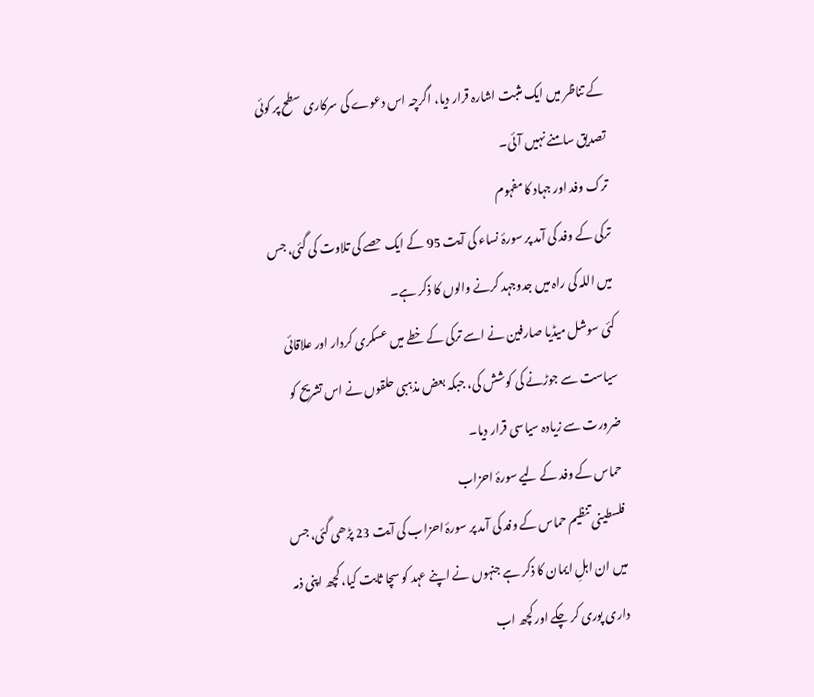کے تناظر میں ایک مثبت اشارہ قرار دیا، اگرچہ اس دعوے کی سرکاری سطح پر کوئی تصدیق سامنے نہیں آئی۔
ترک وفد اور جہاد کا مفہوم
ترکی کے وفد کی آمد پر سورۂ نساء کی آیت 95 کے ایک حصے کی تلاوت کی گئی، جس میں اللہ کی راہ میں جدوجہد کرنے والوں کا ذکر ہے۔
کئی سوشل میڈیا صارفین نے اسے ترکی کے خطے میں عسکری کردار اور علاقائی سیاست سے جوڑنے کی کوشش کی، جبکہ بعض مذہبی حلقوں نے اس تشریح کو ضرورت سے زیادہ سیاسی قرار دیا۔
حماس کے وفد کے لیے سورۂ احزاب
فلسطینی تنظیم حماس کے وفد کی آمد پر سورۂ احزاب کی آیت 23 پڑھی گئی، جس میں ان اہلِ ایمان کا ذکر ہے جنہوں نے اپنے عہد کو سچا ثابت کیا، کچھ اپنی ذمہ داری پوری کر چکے اور کچھ اب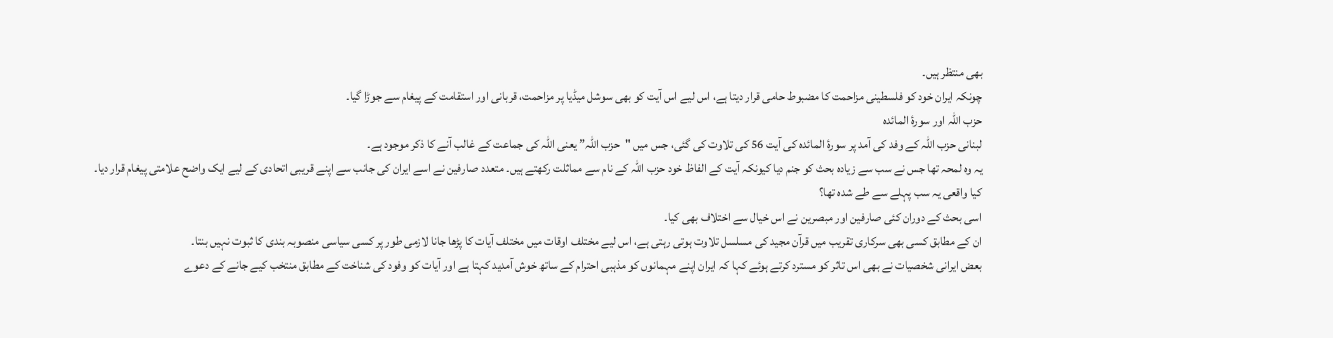بھی منتظر ہیں۔
چونکہ ایران خود کو فلسطینی مزاحمت کا مضبوط حامی قرار دیتا ہے، اس لیے اس آیت کو بھی سوشل میڈیا پر مزاحمت، قربانی اور استقامت کے پیغام سے جوڑا گیا۔
حزب اللہ اور سورۂ المائدہ
لبنانی حزب اللہ کے وفد کی آمد پر سورۂ المائدہ کی آیت 56 کی تلاوت کی گئی، جس میں "حزب اللہ” یعنی اللہ کی جماعت کے غالب آنے کا ذکر موجود ہے۔
یہ وہ لمحہ تھا جس نے سب سے زیادہ بحث کو جنم دیا کیونکہ آیت کے الفاظ خود حزب اللہ کے نام سے مماثلت رکھتے ہیں۔ متعدد صارفین نے اسے ایران کی جانب سے اپنے قریبی اتحادی کے لیے ایک واضح علامتی پیغام قرار دیا۔
کیا واقعی یہ سب پہلے سے طے شدہ تھا؟
اسی بحث کے دوران کئی صارفین اور مبصرین نے اس خیال سے اختلاف بھی کیا۔
ان کے مطابق کسی بھی سرکاری تقریب میں قرآن مجید کی مسلسل تلاوت ہوتی رہتی ہے، اس لیے مختلف اوقات میں مختلف آیات کا پڑھا جانا لازمی طور پر کسی سیاسی منصوبہ بندی کا ثبوت نہیں بنتا۔
بعض ایرانی شخصیات نے بھی اس تاثر کو مسترد کرتے ہوئے کہا کہ ایران اپنے مہمانوں کو مذہبی احترام کے ساتھ خوش آمدید کہتا ہے اور آیات کو وفود کی شناخت کے مطابق منتخب کیے جانے کے دعوے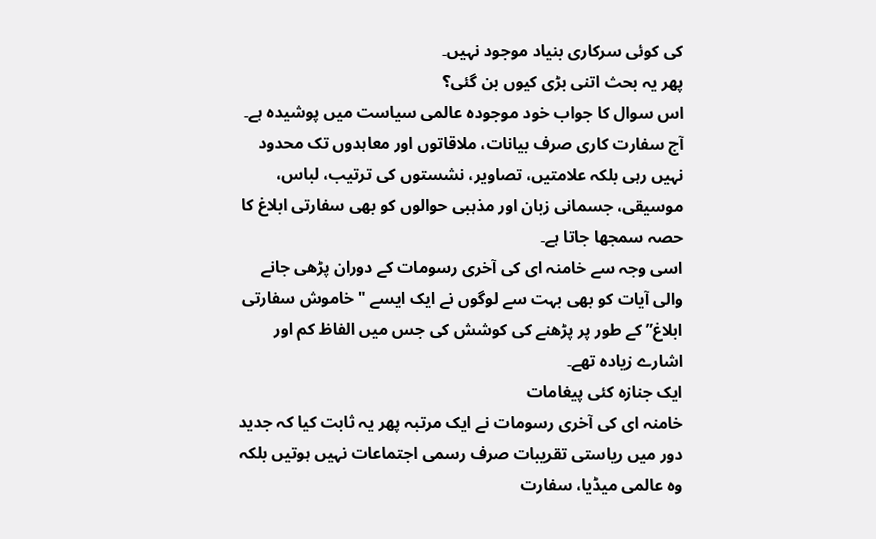کی کوئی سرکاری بنیاد موجود نہیں۔
پھر یہ بحث اتنی بڑی کیوں بن گئی؟
اس سوال کا جواب خود موجودہ عالمی سیاست میں پوشیدہ ہے۔
آج سفارت کاری صرف بیانات، ملاقاتوں اور معاہدوں تک محدود نہیں رہی بلکہ علامتیں، تصاویر، نشستوں کی ترتیب، لباس، موسیقی، جسمانی زبان اور مذہبی حوالوں کو بھی سفارتی ابلاغ کا حصہ سمجھا جاتا ہے۔
اسی وجہ سے خامنہ ای کی آخری رسومات کے دوران پڑھی جانے والی آیات کو بھی بہت سے لوگوں نے ایک ایسے "خاموش سفارتی ابلاغ” کے طور پر پڑھنے کی کوشش کی جس میں الفاظ کم اور اشارے زیادہ تھے۔
ایک جنازہ کئی پیغامات
خامنہ ای کی آخری رسومات نے ایک مرتبہ پھر یہ ثابت کیا کہ جدید دور میں ریاستی تقریبات صرف رسمی اجتماعات نہیں ہوتیں بلکہ وہ عالمی میڈیا، سفارت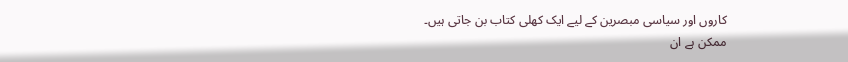کاروں اور سیاسی مبصرین کے لیے ایک کھلی کتاب بن جاتی ہیں۔
ممکن ہے ان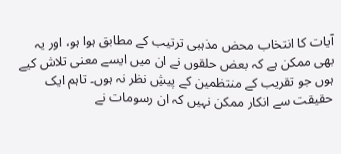آیات کا انتخاب محض مذہبی ترتیب کے مطابق ہوا ہو، اور یہ بھی ممکن ہے کہ بعض حلقوں نے ان میں ایسے معنی تلاش کیے ہوں جو تقریب کے منتظمین کے پیشِ نظر نہ ہوں۔ تاہم ایک حقیقت سے انکار ممکن نہیں کہ ان رسومات نے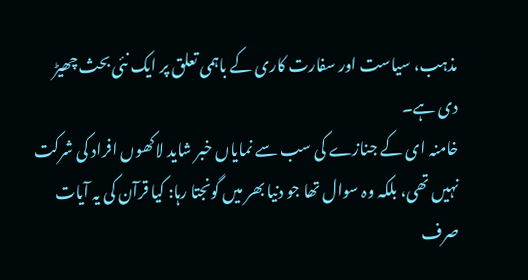مذہب، سیاست اور سفارت کاری کے باہمی تعلق پر ایک نئی بحث چھیڑ دی ہے۔
خامنہ ای کے جنازے کی سب سے نمایاں خبر شاید لاکھوں افراد کی شرکت نہیں تھی، بلکہ وہ سوال تھا جو دنیا بھر میں گونجتا رہا: کیا قرآن کی یہ آیات صرف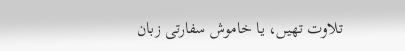تلاوت تھیں، یا خاموش سفارتی زبان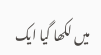میں لکھا گیا ایک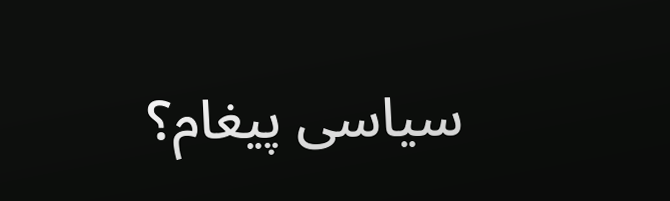سیاسی پیغام؟